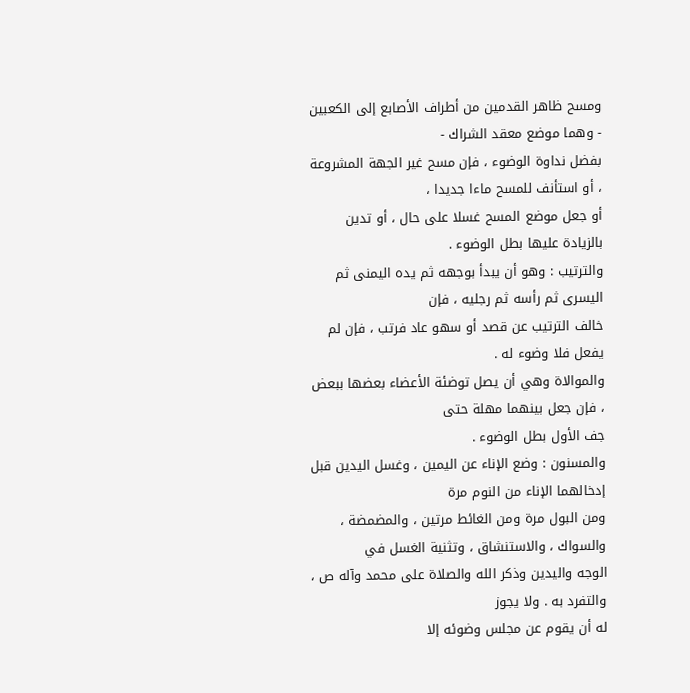ومسح ظاهر القدمين من أطراف الأصابع إلى الكعبين - وهما موضع معقد الشراك -
بفضل نداوة الوضوء ، فإن مسح غير الجهة المشروعة ، أو استأنف للمسح ماءا جديدا ،
أو جعل موضع المسح غسلا على حال ، أو تدين بالزيادة عليها بطل الوضوء .
والترتيب : وهو أن يبدأ بوجهه ثم يده اليمنى ثم اليسرى ثم رأسه ثم رجليه ، فإن
خالف الترتيب عن قصد أو سهو عاد فرتب ، فإن لم يفعل فلا وضوء له .
والموالاة وهي أن يصل توضئة الأعضاء بعضها ببعض ، فإن جعل بينهما مهلة حتى
جف الأول بطل الوضوء .
والمسنون : وضع الإناء عن اليمين ، وغسل اليدين قبل إدخالهما الإناء من النوم مرة
ومن البول مرة ومن الغائط مرتين ، والمضمضة ، والسواك ، والاستنشاق ، وتثنية الغسل في
الوجه واليدين وذكر الله والصلاة على محمد وآله ص ، والتفرد به . ولا يجوز
له أن يقوم عن مجلس وضوئه إلا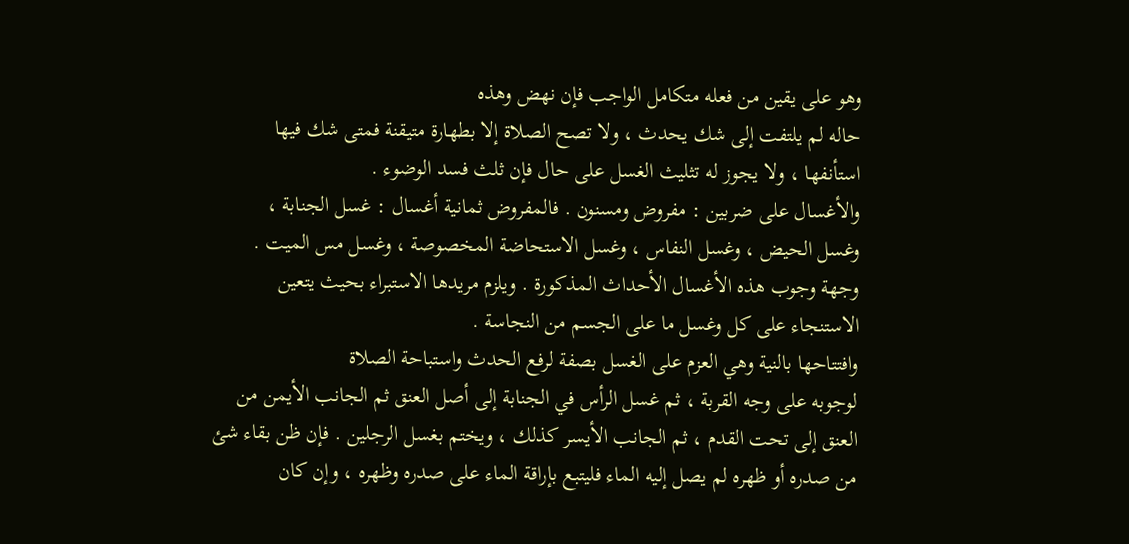وهو على يقين من فعله متكامل الواجب فإن نهض وهذه
حاله لم يلتفت إلى شك يحدث ، ولا تصح الصلاة إلا بطهارة متيقنة فمتى شك فيها
استأنفها ، ولا يجوز له تثليث الغسل على حال فإن ثلث فسد الوضوء .
والأغسال على ضربين : مفروض ومسنون . فالمفروض ثمانية أغسال : غسل الجنابة ،
وغسل الحيض ، وغسل النفاس ، وغسل الاستحاضة المخصوصة ، وغسل مس الميت .
وجهة وجوب هذه الأغسال الأحداث المذكورة . ويلزم مريدها الاستبراء بحيث يتعين
الاستنجاء على كل وغسل ما على الجسم من النجاسة .
وافتتاحها بالنية وهي العزم على الغسل بصفة لرفع الحدث واستباحة الصلاة
لوجوبه على وجه القربة ، ثم غسل الرأس في الجنابة إلى أصل العنق ثم الجانب الأيمن من
العنق إلى تحت القدم ، ثم الجانب الأيسر كذلك ، ويختم بغسل الرجلين . فإن ظن بقاء شئ
من صدره أو ظهره لم يصل إليه الماء فليتبع بإراقة الماء على صدره وظهره ، وإن كان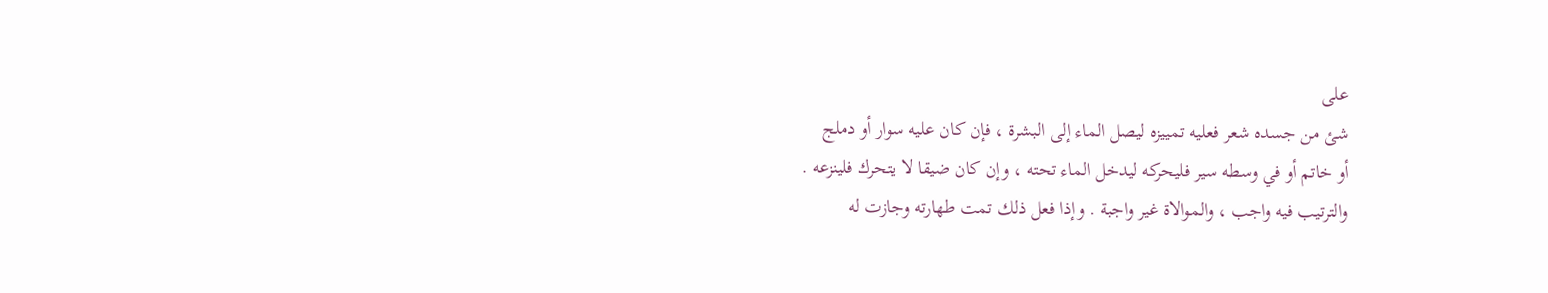على
شئ من جسده شعر فعليه تمييزه ليصل الماء إلى البشرة ، فإن كان عليه سوار أو دملج
أو خاتم أو في وسطه سير فليحركه ليدخل الماء تحته ، وإن كان ضيقا لا يتحرك فلينزعه .
والترتيب فيه واجب ، والموالاة غير واجبة . وإذا فعل ذلك تمت طهارته وجازت له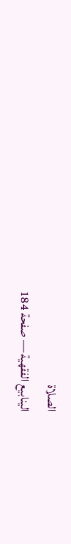الصلاة
الينابيع الفقهية — صفحة 184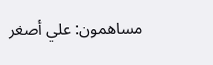مساهمون: علي أصغر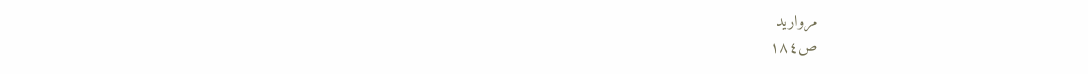مرواريد
ص١٨٤